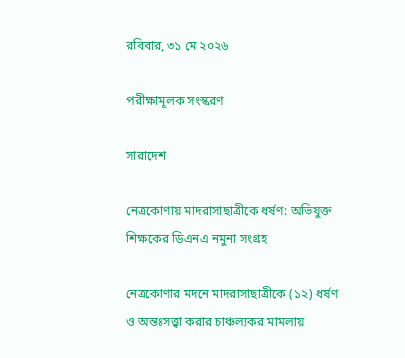রবিবার, ৩১ মে ২০২৬

পরীক্ষামূলক সংস্করণ

সারাদেশ

নেত্রকোণায় মাদরাসাছাত্রীকে ধর্ষণ: অভিযুক্ত শিক্ষকের ডিএনএ নমুনা সংগ্রহ

নেত্রকোণার মদনে মাদরাসাছাত্রীকে (১২) ধর্ষণ ও অন্তঃসত্ত্বা করার চাঞ্চল্যকর মামলায়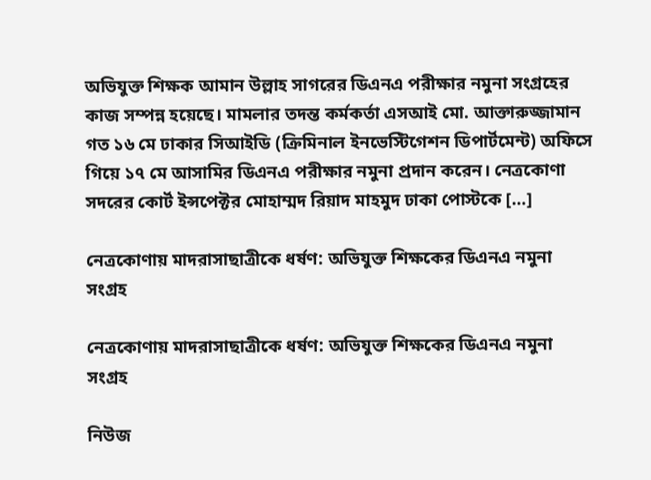অভিযুক্ত শিক্ষক আমান উল্লাহ সাগরের ডিএনএ পরীক্ষার নমুনা সংগ্রহের কাজ সম্পন্ন হয়েছে। মামলার তদন্ত কর্মকর্তা এসআই মো. আক্তারুজ্জামান গত ১৬ মে ঢাকার সিআইডি (ক্রিমিনাল ইনভেস্টিগেশন ডিপার্টমেন্ট) অফিসে গিয়ে ১৭ মে আসামির ডিএনএ পরীক্ষার নমুনা প্রদান করেন। নেত্রকোণা সদরের কোর্ট ইন্সপেক্টর মোহাম্মদ রিয়াদ মাহমুদ ঢাকা পোস্টকে […]

নেত্রকোণায় মাদরাসাছাত্রীকে ধর্ষণ: অভিযুক্ত শিক্ষকের ডিএনএ নমুনা সংগ্রহ

নেত্রকোণায় মাদরাসাছাত্রীকে ধর্ষণ: অভিযুক্ত শিক্ষকের ডিএনএ নমুনা সংগ্রহ

নিউজ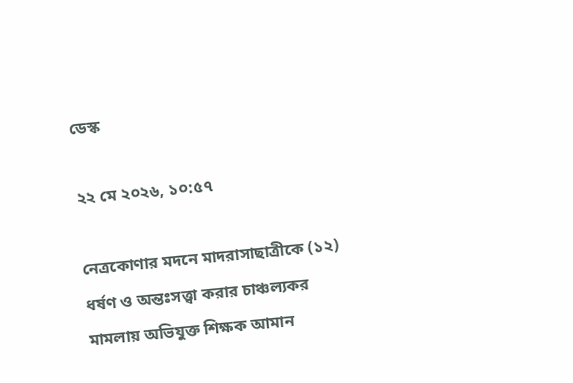ডেস্ক

২২ মে ২০২৬, ১০:৫৭

নেত্রকোণার মদনে মাদরাসাছাত্রীকে (১২) ধর্ষণ ও অন্তঃসত্ত্বা করার চাঞ্চল্যকর মামলায় অভিযুক্ত শিক্ষক আমান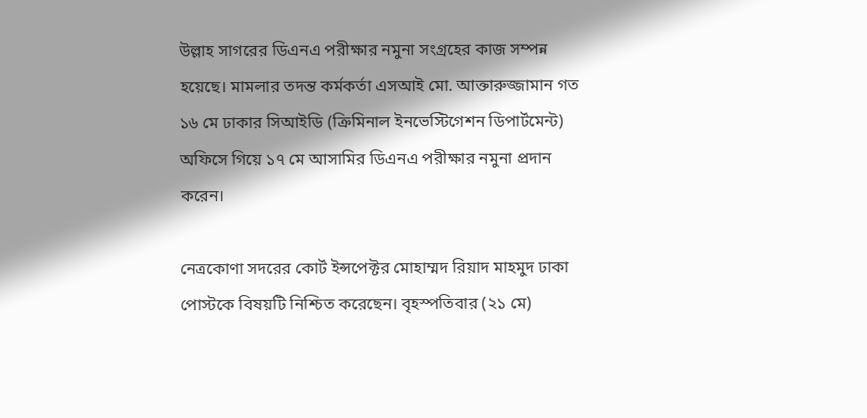উল্লাহ সাগরের ডিএনএ পরীক্ষার নমুনা সংগ্রহের কাজ সম্পন্ন হয়েছে। মামলার তদন্ত কর্মকর্তা এসআই মো. আক্তারুজ্জামান গত ১৬ মে ঢাকার সিআইডি (ক্রিমিনাল ইনভেস্টিগেশন ডিপার্টমেন্ট) অফিসে গিয়ে ১৭ মে আসামির ডিএনএ পরীক্ষার নমুনা প্রদান করেন।

নেত্রকোণা সদরের কোর্ট ইন্সপেক্টর মোহাম্মদ রিয়াদ মাহমুদ ঢাকা পোস্টকে বিষয়টি নিশ্চিত করেছেন। বৃহস্পতিবার (২১ মে)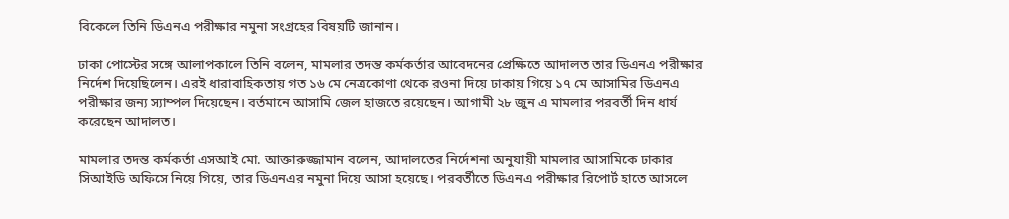বিকেলে তিনি ডিএনএ পরীক্ষার নমুনা সংগ্রহের বিষয়টি জানান।

ঢাকা পোস্টের সঙ্গে আলাপকালে তিনি বলেন, মামলার তদন্ত কর্মকর্তার আবেদনের প্রেক্ষিতে আদালত তার ডিএনএ পরীক্ষার নির্দেশ দিয়েছিলেন। এরই ধারাবাহিকতায় গত ১৬ মে নেত্রকোণা থেকে রওনা দিয়ে ঢাকায় গিয়ে ১৭ মে আসামির ডিএনএ পরীক্ষার জন্য স্যাম্পল দিয়েছেন। বর্তমানে আসামি জেল হাজতে রয়েছেন। আগামী ২৮ জুন এ মামলার পরবর্তী দিন ধার্য করেছেন আদালত।

মামলার তদন্ত কর্মকর্তা এসআই মো. আক্তারুজ্জামান বলেন, আদালতের নির্দেশনা অনুযায়ী মামলার আসামিকে ঢাকার সিআইডি অফিসে নিয়ে গিয়ে, তার ডিএনএর নমুনা দিয়ে আসা হয়েছে। পরবর্তীতে ডিএনএ পরীক্ষার রিপোর্ট হাতে আসলে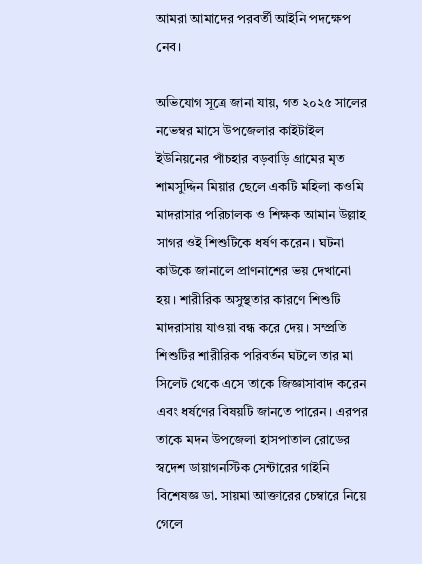আমরা আমাদের পরবর্তী আইনি পদক্ষেপ নেব।

অভিযোগ সূত্রে জানা যায়, গত ২০২৫ সালের নভেম্বর মাসে উপজেলার কাইটাইল ইউনিয়নের পাঁচহার বড়বাড়ি গ্রামের মৃত শামসুদ্দিন মিয়ার ছেলে একটি মহিলা কওমি মাদরাসার পরিচালক ও শিক্ষক আমান উল্লাহ সাগর ওই শিশুটিকে ধর্ষণ করেন। ঘটনা কাউকে জানালে প্রাণনাশের ভয় দেখানো হয়। শারীরিক অসুস্থতার কারণে শিশুটি মাদরাসায় যাওয়া বন্ধ করে দেয়। সম্প্রতি শিশুটির শারীরিক পরিবর্তন ঘটলে তার মা সিলেট থেকে এসে তাকে জিজ্ঞাসাবাদ করেন এবং ধর্ষণের বিষয়টি জানতে পারেন। এরপর তাকে মদন উপজেলা হাসপাতাল রোডের স্বদেশ ডায়াগনস্টিক সেন্টারের গাইনি বিশেষজ্ঞ ডা. সায়মা আক্তারের চেম্বারে নিয়ে গেলে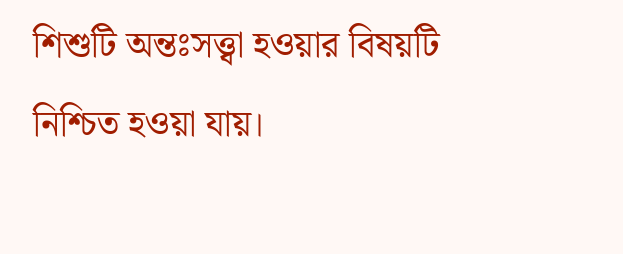শিশুটি অন্তঃসত্ত্বা হওয়ার বিষয়টি নিশ্চিত হওয়া যায়।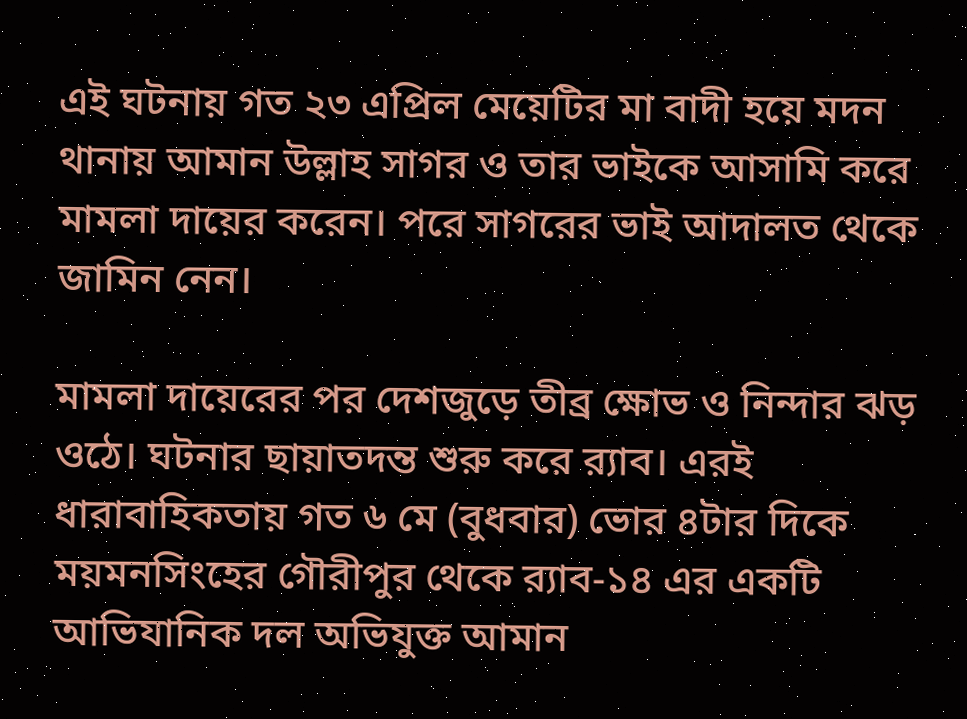এই ঘটনায় গত ২৩ এপ্রিল মেয়েটির মা বাদী হয়ে মদন থানায় আমান উল্লাহ সাগর ও তার ভাইকে আসামি করে মামলা দায়ের করেন। পরে সাগরের ভাই আদালত থেকে জামিন নেন।

মামলা দায়েরের পর দেশজুড়ে তীব্র ক্ষোভ ও নিন্দার ঝড় ওঠে। ঘটনার ছায়াতদন্ত শুরু করে র‌্যাব। এরই ধারাবাহিকতায় গত ৬ মে (বুধবার) ভোর ৪টার দিকে ময়মনসিংহের গৌরীপুর থেকে র‌্যাব-১৪ এর একটি আভিযানিক দল অভিযুক্ত আমান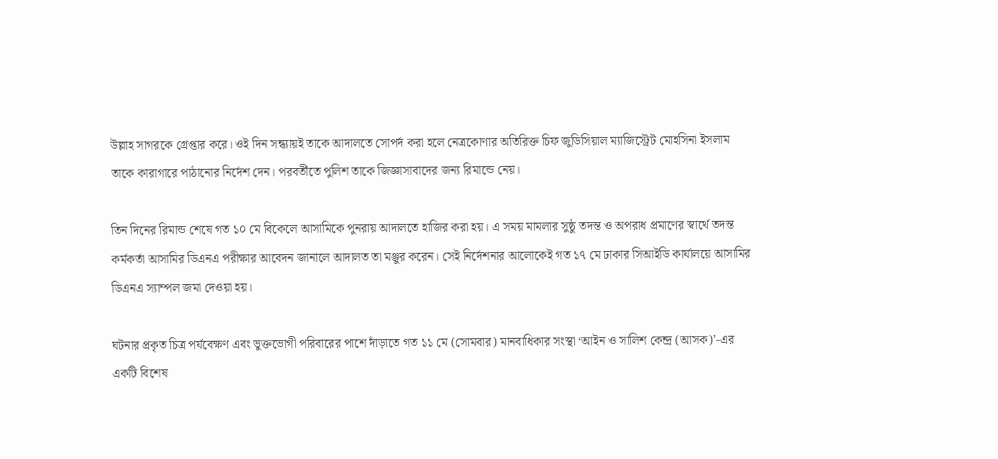উল্লাহ সাগরকে গ্রেপ্তার করে। ওই দিন সন্ধ্যায়ই তাকে আদালতে সোপর্দ করা হলে নেত্রকোণার অতিরিক্ত চিফ জুডিসিয়াল ম্যাজিস্ট্রেট মোহসিনা ইসলাম তাকে কারাগারে পাঠানোর নির্দেশ দেন। পরবর্তীতে পুলিশ তাকে জিজ্ঞাসাবাদের জন্য রিমান্ডে নেয়।

তিন দিনের রিমান্ড শেষে গত ১০ মে বিকেলে আসামিকে পুনরায় আদালতে হাজির করা হয়। এ সময় মামলার সুষ্ঠু তদন্ত ও অপরাধ প্রমাণের স্বার্থে তদন্ত কর্মকর্তা আসামির ডিএনএ পরীক্ষার আবেদন জানালে আদালত তা মঞ্জুর করেন। সেই নির্দেশনার আলোকেই গত ১৭ মে ঢাকার সিআইডি কার্যালয়ে আসামির ডিএনএ স্যাম্পল জমা দেওয়া হয়।

ঘটনার প্রকৃত চিত্র পর্যবেক্ষণ এবং ভুক্তভোগী পরিবারের পাশে দাঁড়াতে গত ১১ মে (সোমবার) মানবাধিকার সংস্থা ‘আইন ও সালিশ কেন্দ্র (আসক)’-এর একটি বিশেষ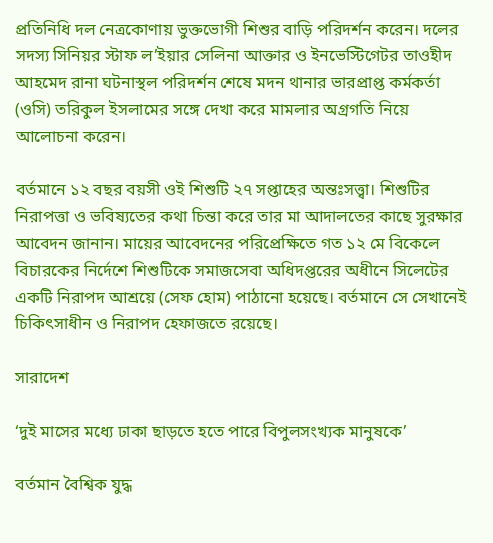প্রতিনিধি দল নেত্রকোণায় ভুক্তভোগী শিশুর বাড়ি পরিদর্শন করেন। দলের সদস্য সিনিয়র স্টাফ ল’ইয়ার সেলিনা আক্তার ও ইনভেস্টিগেটর তাওহীদ আহমেদ রানা ঘটনাস্থল পরিদর্শন শেষে মদন থানার ভারপ্রাপ্ত কর্মকর্তা (ওসি) তরিকুল ইসলামের সঙ্গে দেখা করে মামলার অগ্রগতি নিয়ে আলোচনা করেন।

বর্তমানে ১২ বছর বয়সী ওই শিশুটি ২৭ সপ্তাহের অন্তঃসত্ত্বা। শিশুটির নিরাপত্তা ও ভবিষ্যতের কথা চিন্তা করে তার মা আদালতের কাছে সুরক্ষার আবেদন জানান। মায়ের আবেদনের পরিপ্রেক্ষিতে গত ১২ মে বিকেলে বিচারকের নির্দেশে শিশুটিকে সমাজসেবা অধিদপ্তরের অধীনে সিলেটের একটি নিরাপদ আশ্রয়ে (সেফ হোম) পাঠানো হয়েছে। বর্তমানে সে সেখানেই চিকিৎসাধীন ও নিরাপদ হেফাজতে রয়েছে।

সারাদেশ

‘দুই মাসের মধ্যে ঢাকা ছাড়তে হতে পারে বিপুলসংখ্যক মানুষকে’

বর্তমান বৈশ্বিক যুদ্ধ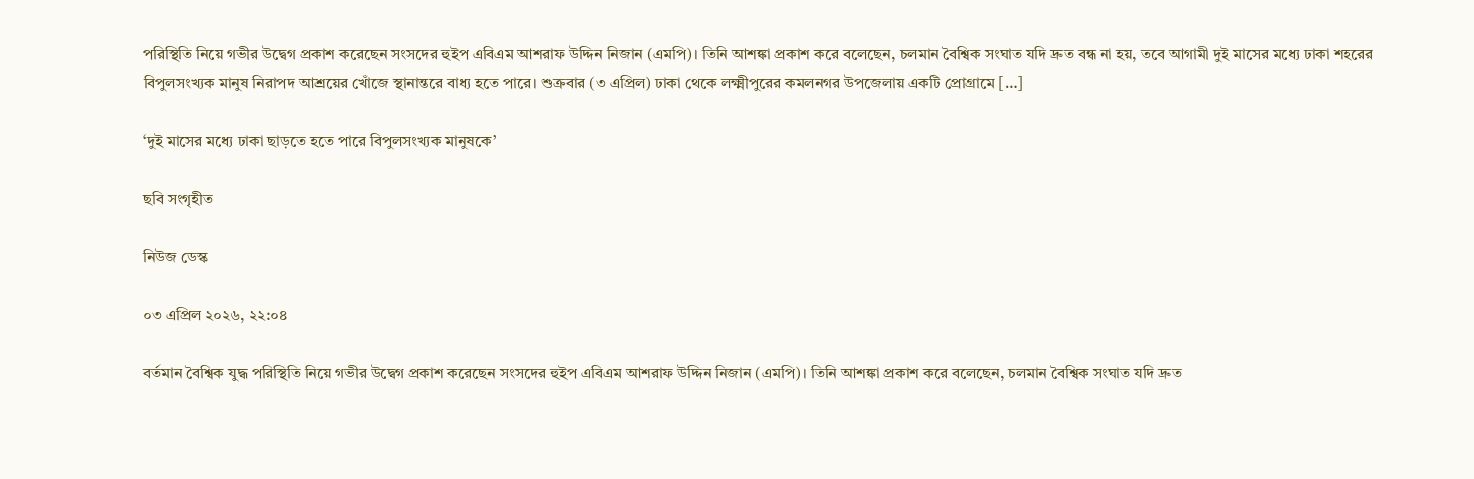পরিস্থিতি নিয়ে গভীর উদ্বেগ প্রকাশ করেছেন সংসদের হুইপ এবিএম আশরাফ উদ্দিন নিজান (এমপি)। তিনি আশঙ্কা প্রকাশ করে বলেছেন, চলমান বৈশ্বিক সংঘাত যদি দ্রুত বন্ধ না হয়, তবে আগামী দুই মাসের মধ্যে ঢাকা শহরের বিপুলসংখ্যক মানুষ নিরাপদ আশ্রয়ের খোঁজে স্থানান্তরে বাধ্য হতে পারে। শুক্রবার (৩ এপ্রিল) ঢাকা থেকে লক্ষ্মীপুরের কমলনগর উপজেলায় একটি প্রোগ্রামে […]

‘দুই মাসের মধ্যে ঢাকা ছাড়তে হতে পারে বিপুলসংখ্যক মানুষকে’

ছবি সংগৃহীত

নিউজ ডেস্ক

০৩ এপ্রিল ২০২৬, ২২:০৪

বর্তমান বৈশ্বিক যুদ্ধ পরিস্থিতি নিয়ে গভীর উদ্বেগ প্রকাশ করেছেন সংসদের হুইপ এবিএম আশরাফ উদ্দিন নিজান (এমপি)। তিনি আশঙ্কা প্রকাশ করে বলেছেন, চলমান বৈশ্বিক সংঘাত যদি দ্রুত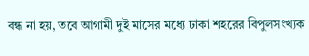বন্ধ না হয়, তবে আগামী দুই মাসের মধ্যে ঢাকা শহরের বিপুলসংখ্যক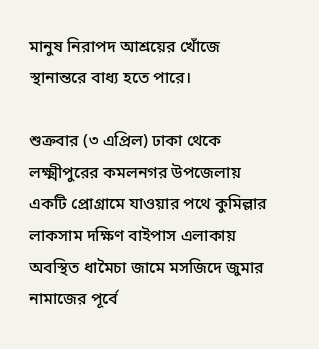মানুষ নিরাপদ আশ্রয়ের খোঁজে স্থানান্তরে বাধ্য হতে পারে।

শুক্রবার (৩ এপ্রিল) ঢাকা থেকে লক্ষ্মীপুরের কমলনগর উপজেলায় একটি প্রোগ্রামে যাওয়ার পথে কুমিল্লার লাকসাম দক্ষিণ বাইপাস এলাকায় অবস্থিত ধামৈচা জামে মসজিদে জুমার নামাজের পূর্বে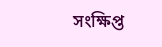সংক্ষিপ্ত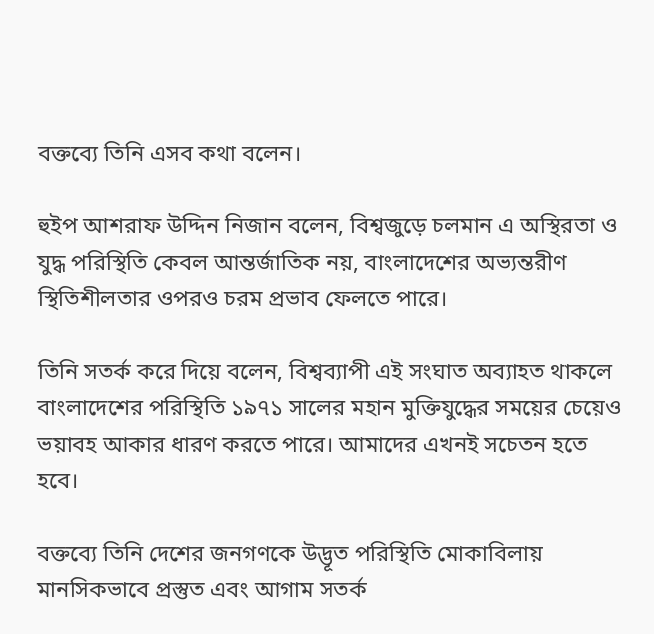বক্তব্যে তিনি এসব কথা বলেন।

হুইপ আশরাফ উদ্দিন নিজান বলেন, বিশ্বজুড়ে চলমান এ অস্থিরতা ও যুদ্ধ পরিস্থিতি কেবল আন্তর্জাতিক নয়, বাংলাদেশের অভ্যন্তরীণ স্থিতিশীলতার ওপরও চরম প্রভাব ফেলতে পারে।

তিনি সতর্ক করে দিয়ে বলেন, বিশ্বব্যাপী এই সংঘাত অব্যাহত থাকলে বাংলাদেশের পরিস্থিতি ১৯৭১ সালের মহান মুক্তিযুদ্ধের সময়ের চেয়েও ভয়াবহ আকার ধারণ করতে পারে। আমাদের এখনই সচেতন হতে হবে।

বক্তব্যে তিনি দেশের জনগণকে উদ্ভূত পরিস্থিতি মোকাবিলায় মানসিকভাবে প্রস্তুত এবং আগাম সতর্ক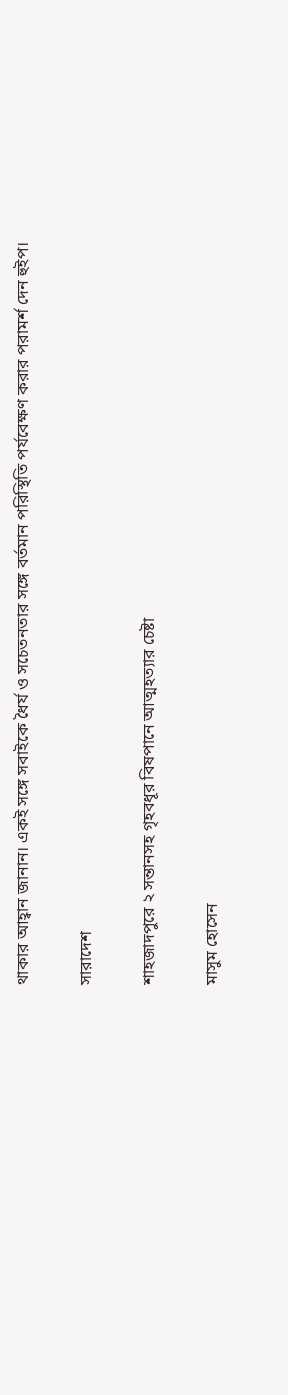থাকার আহ্বান জানান। একই সঙ্গে সবাইকে ধৈর্য ও সচেতনতার সঙ্গে বর্তমান পরিস্থিতি পর্যবেক্ষণ করার পরামর্শ দেন হুইপ।

সারাদেশ

শাহজাদপুরে ২ সন্তানসহ গৃহবধূর বিষপানে আত্মহত্যার চেষ্টা

মাসুম হোসেন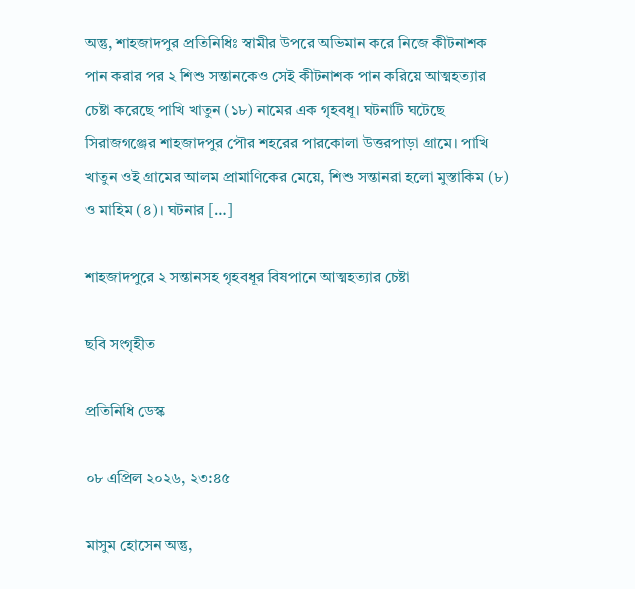অন্তু, শাহজাদপুর প্রতিনিধিঃ স্বামীর উপরে অভিমান করে নিজে কীটনাশক পান করার পর ২ শিশু সন্তানকেও সেই কীটনাশক পান করিয়ে আত্মহত্যার চেষ্টা করেছে পাখি খাতুন (১৮) নামের এক গৃহবধূ। ঘটনাটি ঘটেছে সিরাজগঞ্জের শাহজাদপুর পৌর শহরের পারকোলা উত্তরপাড়া গ্রামে। পাখি খাতুন ওই গ্রামের আলম প্রামাণিকের মেয়ে, শিশু সন্তানরা হলো মুস্তাকিম (৮) ও মাহিম (৪)। ঘটনার […]

শাহজাদপুরে ২ সন্তানসহ গৃহবধূর বিষপানে আত্মহত্যার চেষ্টা

ছবি সংগৃহীত

প্রতিনিধি ডেস্ক

০৮ এপ্রিল ২০২৬, ২৩:৪৫

মাসুম হোসেন অন্তু,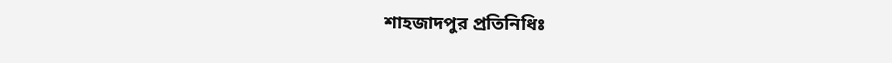শাহজাদপুর প্রতিনিধিঃ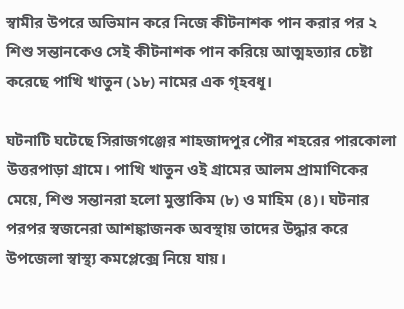স্বামীর উপরে অভিমান করে নিজে কীটনাশক পান করার পর ২ শিশু সন্তানকেও সেই কীটনাশক পান করিয়ে আত্মহত্যার চেষ্টা করেছে পাখি খাতুন (১৮) নামের এক গৃহবধূ।

ঘটনাটি ঘটেছে সিরাজগঞ্জের শাহজাদপুর পৌর শহরের পারকোলা উত্তরপাড়া গ্রামে। পাখি খাতুন ওই গ্রামের আলম প্রামাণিকের মেয়ে, শিশু সন্তানরা হলো মুস্তাকিম (৮) ও মাহিম (৪)। ঘটনার পরপর স্বজনেরা আশঙ্কাজনক অবস্থায় তাদের উদ্ধার করে উপজেলা স্বাস্থ্য কমপ্লেক্সে নিয়ে যায়।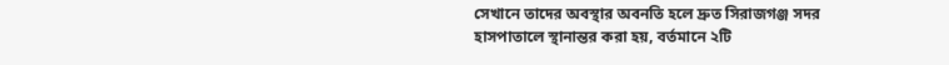সেখানে তাদের অবস্থার অবনতি হলে দ্রুত সিরাজগঞ্জ সদর হাসপাতালে স্থানান্তর করা হয়, বর্তমানে ২টি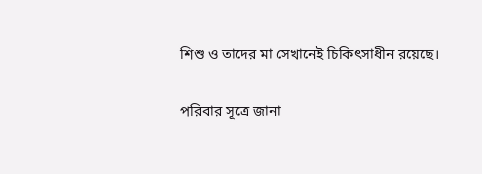শিশু ও তাদের মা সেখানেই চিকিৎসাধীন রয়েছে।

পরিবার সূত্রে জানা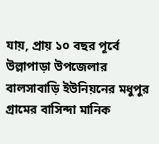যায়, প্রায় ১০ বছর পূর্বে উল্লাপাড়া উপজেলার বালসাবাড়ি ইউনিয়নের মধুপুর গ্রামের বাসিন্দা মানিক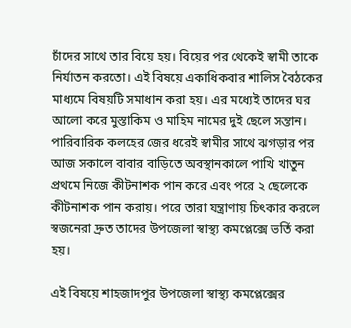চাঁদের সাথে তার বিয়ে হয়। বিয়ের পর থেকেই স্বামী তাকে নির্যাতন করতো। এই বিষয়ে একাধিকবার শালিস বৈঠকের মাধ্যমে বিষয়টি সমাধান করা হয়। এর মধ্যেই তাদের ঘর আলো করে মুস্তাকিম ও মাহিম নামের দুই ছেলে সন্তান। পারিবারিক কলহের জের ধরেই স্বামীর সাথে ঝগড়ার পর আজ সকালে বাবার বাড়িতে অবস্থানকালে পাখি খাতুন প্রথমে নিজে কীটনাশক পান করে এবং পরে ২ ছেলেকে কীটনাশক পান করায়। পরে তারা যন্ত্রাণায় চিৎকার করলে স্বজনেরা দ্রুত তাদের উপজেলা স্বাস্থ্য কমপ্লেক্সে ভর্তি করা হয়।

এই বিষয়ে শাহজাদপুর উপজেলা স্বাস্থ্য কমপ্লেক্সের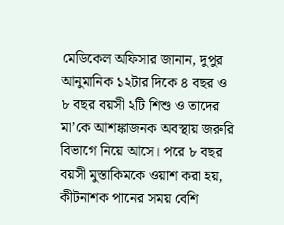মেডিকেল অফিসার জানান, দুপুর আনুমানিক ১২টার দিকে ৪ বছর ও ৮ বছর বয়সী ২টি শিশু ও তাদের মা’কে আশঙ্কাজনক অবস্থায় জরুরি বিভাগে নিয়ে আসে। পরে ৮ বছর বয়সী মুস্তাকিমকে ওয়াশ করা হয়, কীটনাশক পানের সময় বেশি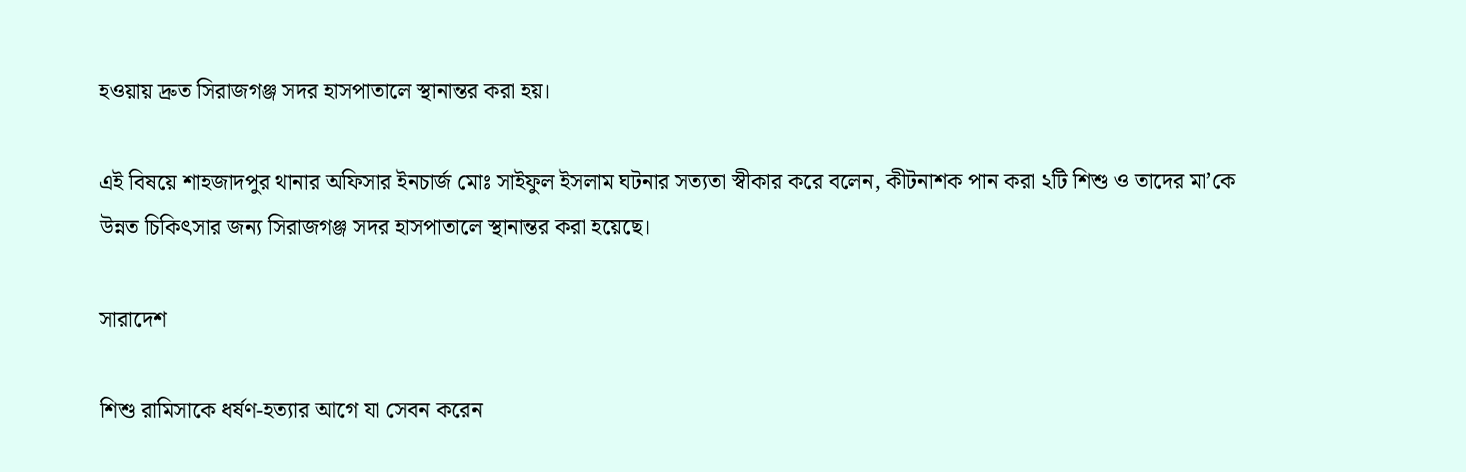হ‌ওয়ায় দ্রুত সিরাজগঞ্জ সদর হাসপাতালে স্থানান্তর করা হয়।

এই বিষয়ে শাহজাদপুর থানার অফিসার ইনচার্জ মোঃ সাইফুল ইসলাম ঘটনার সত্যতা স্বীকার করে বলেন, কীটনাশক পান করা ২টি শিশু ও তাদের মা’কে উন্নত চিকিৎসার জন্য সিরাজগঞ্জ সদর হাসপাতালে স্থানান্তর করা হয়েছে।

সারাদেশ

শিশু রামিসাকে ধর্ষণ-হত্যার আগে যা সেবন করেন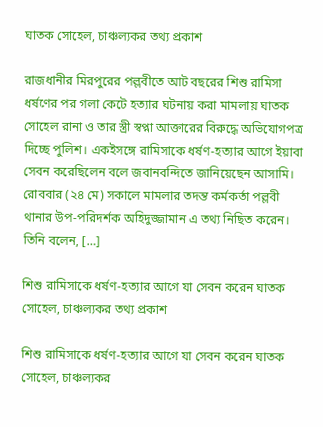ঘাতক সোহেল, চাঞ্চল্যকর তথ্য প্রকাশ

রাজধানীর মিরপুরের পল্লবীতে আট বছরের শিশু রামিসা ধর্ষণের পর গলা কেটে হত্যার ঘটনায় করা মামলায় ঘাতক সোহেল রানা ও তার স্ত্রী স্বপ্না আক্তারের বিরুদ্ধে অভিযোগপত্র দিচ্ছে পুলিশ। একইসঙ্গে রামিসাকে ধর্ষণ-হত্যার আগে ইয়াবা সেবন করেছিলেন বলে জবানবন্দিতে জানিয়েছেন আসামি। রোববার (২৪ মে) সকালে মামলার তদন্ত কর্মকর্তা পল্লবী থানার উপ-পরিদর্শক অহিদুজ্জামান এ তথ্য নিছিত করেন। তিনি বলেন, […]

শিশু রামিসাকে ধর্ষণ-হত্যার আগে যা সেবন করেন ঘাতক সোহেল, চাঞ্চল্যকর তথ্য প্রকাশ

শিশু রামিসাকে ধর্ষণ-হত্যার আগে যা সেবন করেন ঘাতক সোহেল, চাঞ্চল্যকর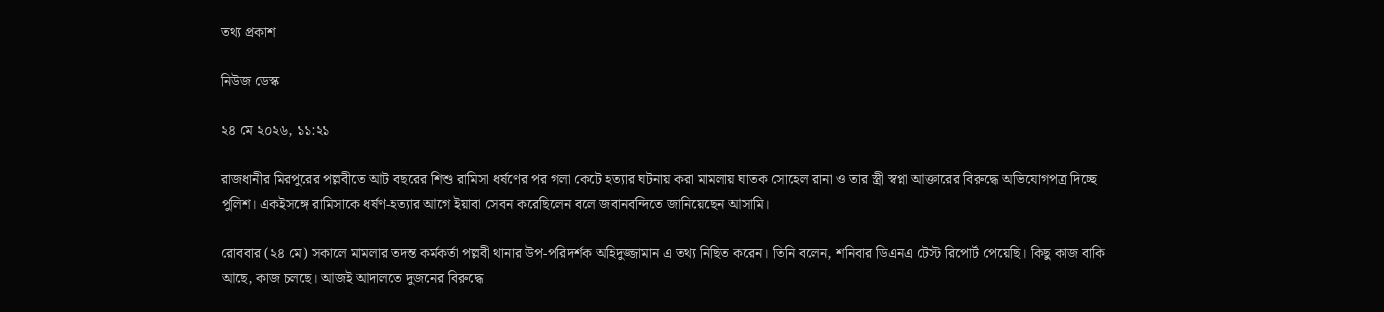তথ্য প্রকাশ

নিউজ ডেস্ক

২৪ মে ২০২৬, ১১:২১

রাজধানীর মিরপুরের পল্লবীতে আট বছরের শিশু রামিসা ধর্ষণের পর গলা কেটে হত্যার ঘটনায় করা মামলায় ঘাতক সোহেল রানা ও তার স্ত্রী স্বপ্না আক্তারের বিরুদ্ধে অভিযোগপত্র দিচ্ছে পুলিশ। একইসঙ্গে রামিসাকে ধর্ষণ-হত্যার আগে ইয়াবা সেবন করেছিলেন বলে জবানবন্দিতে জানিয়েছেন আসামি।

রোববার (২৪ মে) সকালে মামলার তদন্ত কর্মকর্তা পল্লবী থানার উপ-পরিদর্শক অহিদুজ্জামান এ তথ্য নিছিত করেন। তিনি বলেন, শনিবার ডিএনএ টেস্ট রিপোর্ট পেয়েছি। কিছু কাজ বাকি আছে, কাজ চলছে। আজই আদালতে দুজনের বিরুদ্ধে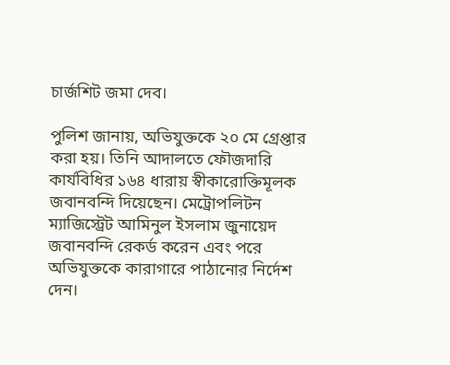চার্জশিট জমা দেব।

পুলিশ জানায়, অভিযুক্তকে ২০ মে গ্রেপ্তার করা হয়। তিনি আদালতে ফৌজদারি কার্যবিধির ১৬৪ ধারায় স্বীকারোক্তিমূলক জবানবন্দি দিয়েছেন। মেট্রোপলিটন ম্যাজিস্ট্রেট আমিনুল ইসলাম জুনায়েদ জবানবন্দি রেকর্ড করেন এবং পরে অভিযুক্তকে কারাগারে পাঠানোর নির্দেশ দেন।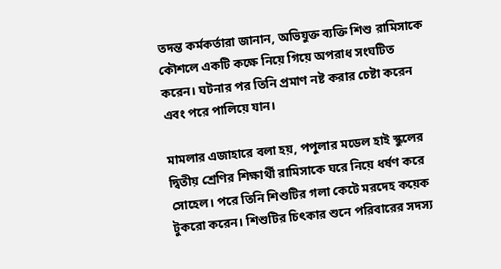তদন্ত কর্মকর্তারা জানান, অভিযুক্ত ব্যক্তি শিশু রামিসাকে কৌশলে একটি কক্ষে নিয়ে গিয়ে অপরাধ সংঘটিত করেন। ঘটনার পর তিনি প্রমাণ নষ্ট করার চেষ্টা করেন এবং পরে পালিয়ে যান।

মামলার এজাহারে বলা হয়, পপুলার মডেল হাই স্কুলের দ্বিতীয় শ্রেণির শিক্ষার্থী রামিসাকে ঘরে নিয়ে ধর্ষণ করে সোহেল। পরে তিনি শিশুটির গলা কেটে মরদেহ কয়েক টুকরো করেন। শিশুটির চিৎকার শুনে পরিবারের সদস্য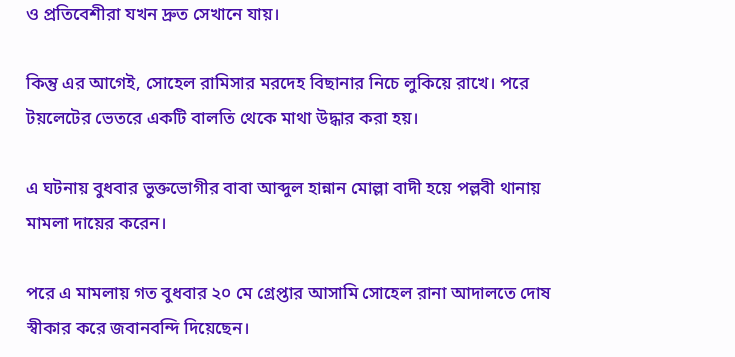ও প্রতিবেশীরা যখন দ্রুত সেখানে যায়।

কিন্তু এর আগেই, সোহেল রামিসার মরদেহ বিছানার নিচে লুকিয়ে রাখে। পরে টয়লেটের ভেতরে একটি বালতি থেকে মাথা উদ্ধার করা হয়।

এ ঘটনায় বুধবার ভুক্তভোগীর বাবা আব্দুল হান্নান মোল্লা বাদী হয়ে পল্লবী থানায় মামলা দায়ের করেন।

পরে এ মামলায় গত বুধবার ২০ মে গ্রেপ্তার আসামি সোহেল রানা আদালতে দোষ স্বীকার করে জবানবন্দি দিয়েছেন।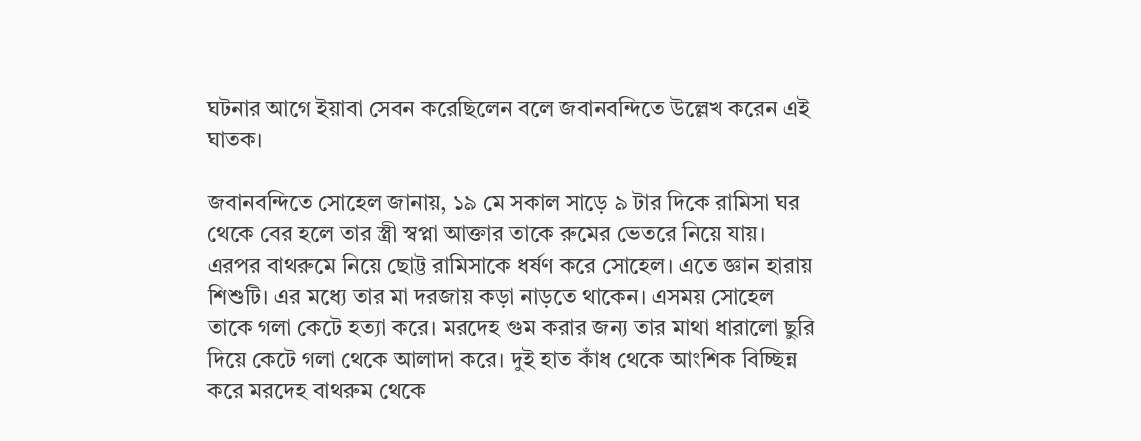ঘটনার আগে ইয়াবা সেবন করেছিলেন বলে জবানবন্দিতে উল্লেখ করেন এই ঘাতক।

জবানবন্দিতে সোহেল জানায়, ১৯ মে সকাল সাড়ে ৯ টার দিকে রামিসা ঘর থেকে বের হলে তার স্ত্রী স্বপ্না আক্তার তাকে রুমের ভেতরে নিয়ে যায়। এরপর বাথরুমে নিয়ে ছোট্ট রামিসাকে ধর্ষণ করে সোহেল। এতে জ্ঞান হারায় শিশুটি। এর মধ্যে তার মা দরজায় কড়া নাড়তে থাকেন। এসময় সোহেল তাকে গলা কেটে হত্যা করে। মরদেহ গুম করার জন্য তার মাথা ধারালো ছুরি দিয়ে কেটে গলা থেকে আলাদা করে। দুই হাত কাঁধ থেকে আংশিক বিচ্ছিন্ন করে মরদেহ বাথরুম থেকে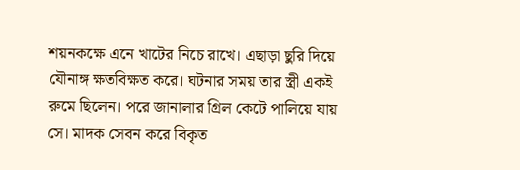শয়নকক্ষে এনে খাটের নিচে রাখে। এছাড়া ছুরি দিয়ে যৌনাঙ্গ ক্ষতবিক্ষত করে। ঘটনার সময় তার স্ত্রী একই রুমে ছিলেন। পরে জানালার গ্রিল কেটে পালিয়ে যায় সে। মাদক সেবন করে বিকৃত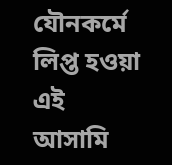যৌনকর্মে লিপ্ত হওয়া এই আসামি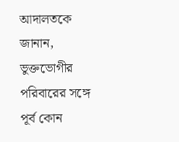আদালতকে জানান, ভুক্তভোগীর পরিবারের সঙ্গে পূর্ব কোন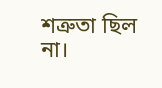শত্রুতা ছিল না।